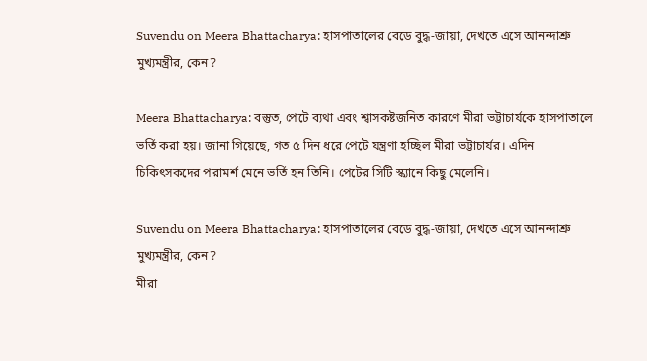Suvendu on Meera Bhattacharya: হাসপাতালের বেডে বুদ্ধ-জায়া, দেখতে এসে আনন্দাশ্রু মুখ্যমন্ত্রীর, কেন?

Meera Bhattacharya: বস্তুত, পেটে ব্যথা এবং শ্বাসকষ্টজনিত কারণে মীরা ভট্টাচার্যকে হাসপাতালে ভর্তি করা হয়। জানা গিয়েছে, গত ৫ দিন ধরে পেটে যন্ত্রণা হচ্ছিল মীরা ভট্টাচার্যর। এদিন চিকিৎসকদের পরামর্শ মেনে ভর্তি হন তিনি। পেটের সিটি স্ক্যানে কিছু মেলেনি।

Suvendu on Meera Bhattacharya: হাসপাতালের বেডে বুদ্ধ-জায়া, দেখতে এসে আনন্দাশ্রু মুখ্যমন্ত্রীর, কেন?
মীরা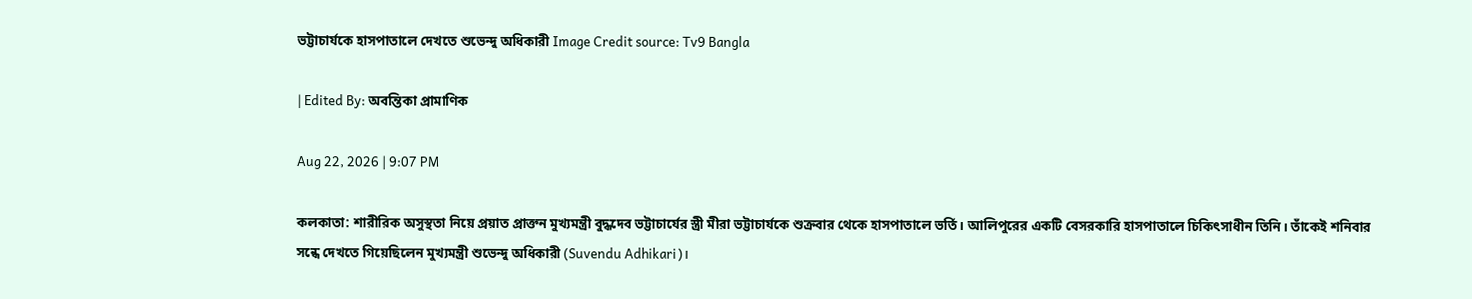ভট্টাচার্যকে হাসপাতালে দেখতে শুভেন্দু অধিকারী Image Credit source: Tv9 Bangla

| Edited By: অবন্তিকা প্রামাণিক

Aug 22, 2026 | 9:07 PM

কলকাতা: শারীরিক অসুস্থতা নিয়ে প্রয়াত প্রাক্তন মুখ্যমন্ত্রী বুদ্ধদেব ভট্টাচার্যের স্ত্রী মীরা ভট্টাচার্যকে শুক্রবার থেকে হাসপাতালে ভর্তি। আলিপুরের একটি বেসরকারি হাসপাতালে চিকিৎসাধীন তিনি। তাঁকেই শনিবার সন্ধে দেখতে গিয়েছিলেন মুখ্যমন্ত্রী শুভেন্দু অধিকারী (Suvendu Adhikari)।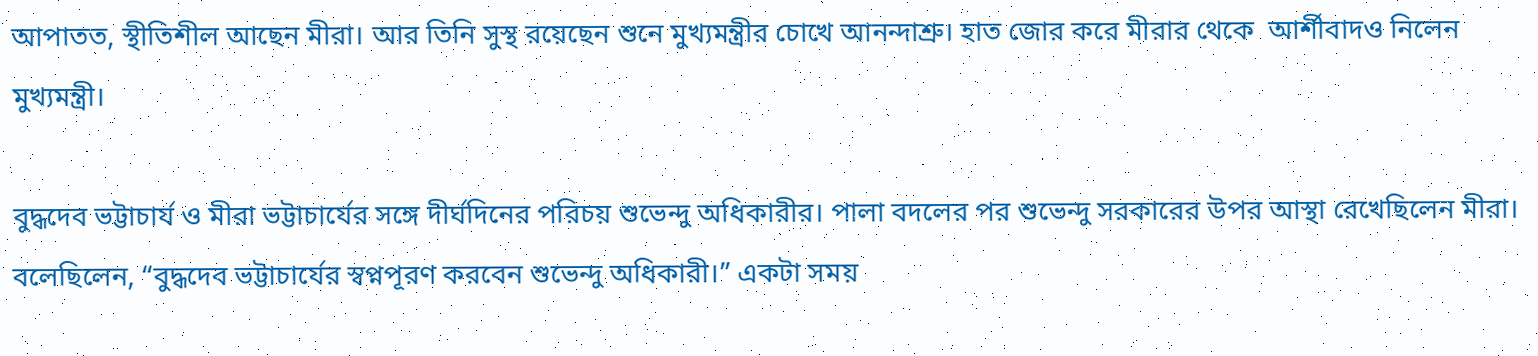আপাতত, স্থীতিশীল আছেন মীরা। আর তিনি সুস্থ রয়েছেন শুনে মুখ্যমন্ত্রীর চোখে আনন্দাশ্রু। হাত জোর করে মীরার থেকে  আর্শীবাদও নিলেন মুখ্যমন্ত্রী।

বুদ্ধদেব ভট্টাচার্য ও মীরা ভট্টাচার্যের সঙ্গে দীর্ঘদিনের পরিচয় শুভেন্দু অধিকারীর। পালা বদলের পর শুভেন্দু সরকারের উপর আস্থা রেখেছিলেন মীরা। বলেছিলেন, “বুদ্ধদেব ভট্টাচার্যের স্বপ্নপূরণ করবেন শুভেন্দু অধিকারী।” একটা সময়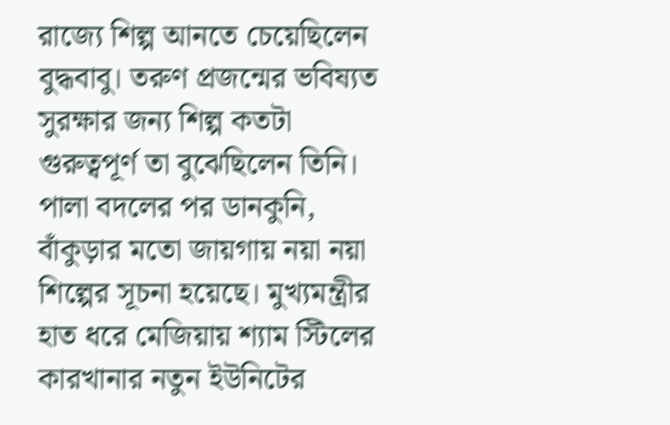রাজ্যে শিল্প আনতে চেয়েছিলেন বুদ্ধবাবু। তরুণ প্রজন্মের ভবিষ্যত সুরক্ষার জন্য শিল্প কতটা গুরুত্বপূর্ণ তা বুঝেছিলেন তিনি। পালা বদলের পর ডানকুনি, বাঁকুড়ার মতো জায়গায় নয়া নয়া শিল্পের সূচনা হয়েছে। মুখ্যমন্ত্রীর হাত ধরে মেজিয়ায় শ্যাম স্টিলের কারখানার নতুন ইউনিটের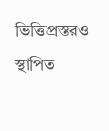ভিত্তিপ্রস্তরও স্থাপিত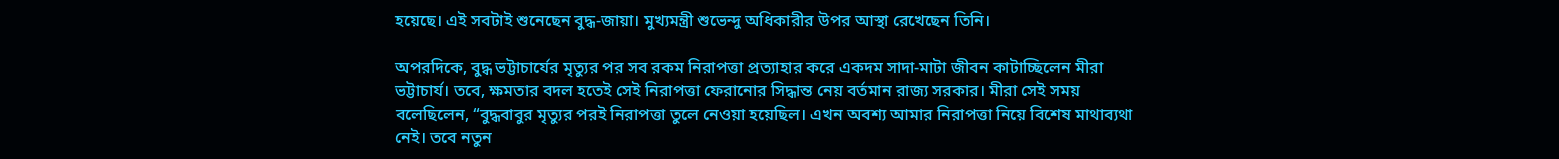হয়েছে। এই সবটাই শুনেছেন বুদ্ধ-জায়া। মুখ্যমন্ত্রী শুভেন্দু অধিকারীর উপর আস্থা রেখেছেন তিনি।

অপরদিকে, বুদ্ধ ভট্টাচার্যের মৃত্যুর পর সব রকম নিরাপত্তা প্রত্যাহার করে একদম সাদা-মাটা জীবন কাটাচ্ছিলেন মীরা ভট্টাচার্য। তবে, ক্ষমতার বদল হতেই সেই নিরাপত্তা ফেরানোর সিদ্ধান্ত নেয় বর্তমান রাজ্য সরকার। মীরা সেই সময় বলেছিলেন, “বুদ্ধবাবুর মৃত্যুর পরই নিরাপত্তা তুলে নেওয়া হয়েছিল। এখন অবশ্য আমার নিরাপত্তা নিয়ে বিশেষ মাথাব্যথা নেই। তবে নতুন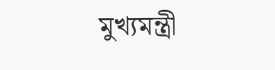মুখ্যমন্ত্রী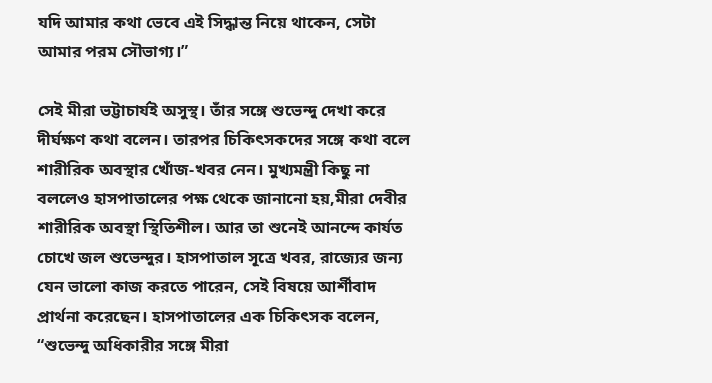যদি আমার কথা ভেবে এই সিদ্ধান্ত নিয়ে থাকেন, সেটা আমার পরম সৌভাগ্য।”

সেই মীরা ভট্টাচার্যই অসুস্থ। তাঁর সঙ্গে শুভেন্দু দেখা করে দীর্ঘক্ষণ কথা বলেন। তারপর চিকিৎসকদের সঙ্গে কথা বলে শারীরিক অবস্থার খোঁজ-খবর নেন। মুখ্যমন্ত্রী কিছু না বললেও হাসপাতালের পক্ষ থেকে জানানো হয়,মীরা দেবীর শারীরিক অবস্থা স্থিতিশীল। আর তা শুনেই আনন্দে কার্যত চোখে জল শুভেন্দুর। হাসপাতাল সূত্রে খবর, রাজ্যের জন্য যেন ভালো কাজ করতে পারেন, সেই বিষয়ে আর্শীবাদ প্রার্থনা করেছেন। হাসপাতালের এক চিকিৎসক বলেন, “শুভেন্দু অধিকারীর সঙ্গে মীরা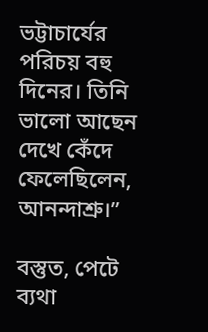ভট্টাচার্যের পরিচয় বহু দিনের। তিনি ভালো আছেন দেখে কেঁদে ফেলেছিলেন, আনন্দাশ্রু।”

বস্তুত, পেটে ব্যথা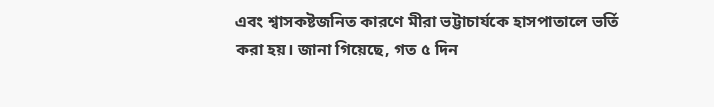এবং শ্বাসকষ্টজনিত কারণে মীরা ভট্টাচার্যকে হাসপাতালে ভর্তি করা হয়। জানা গিয়েছে, গত ৫ দিন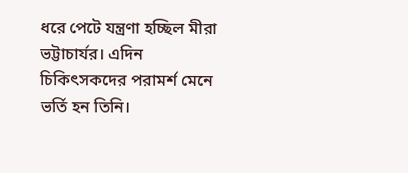ধরে পেটে যন্ত্রণা হচ্ছিল মীরা ভট্টাচার্যর। এদিন চিকিৎসকদের পরামর্শ মেনে ভর্তি হন তিনি।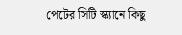পেটের সিটি স্ক্যানে কিছু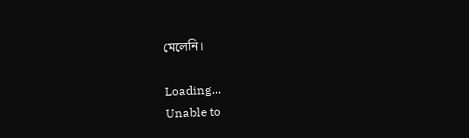মেলেনি।

Loading...
Unable to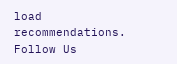load recommendations.
Follow Us